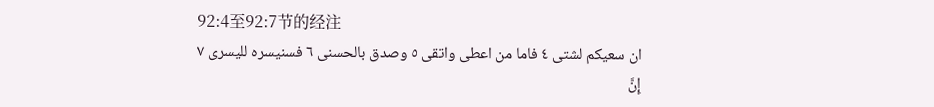92:4至92:7节的经注
ان سعيكم لشتى ٤ فاما من اعطى واتقى ٥ وصدق بالحسنى ٦ فسنيسره لليسرى ٧
إِنَّ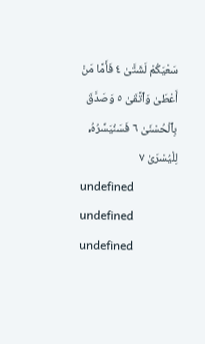سَعْيَكُمْ لَشَتَّىٰ ٤ فَأَمَّا مَنْ أَعْطَىٰ وَٱتَّقَىٰ ٥ وَصَدَّقَ بِٱلْحُسْنَىٰ ٦ فَسَنُيَسِّرُهُۥ لِلْيُسْرَىٰ ٧
undefined
undefined
undefined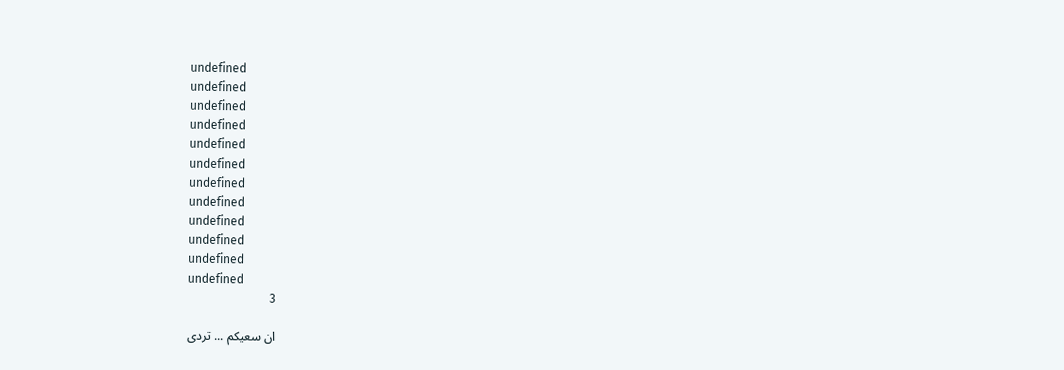undefined
undefined
undefined
undefined
undefined
undefined
undefined
undefined
undefined
undefined
undefined
undefined
3

ان سعیکم ... تردی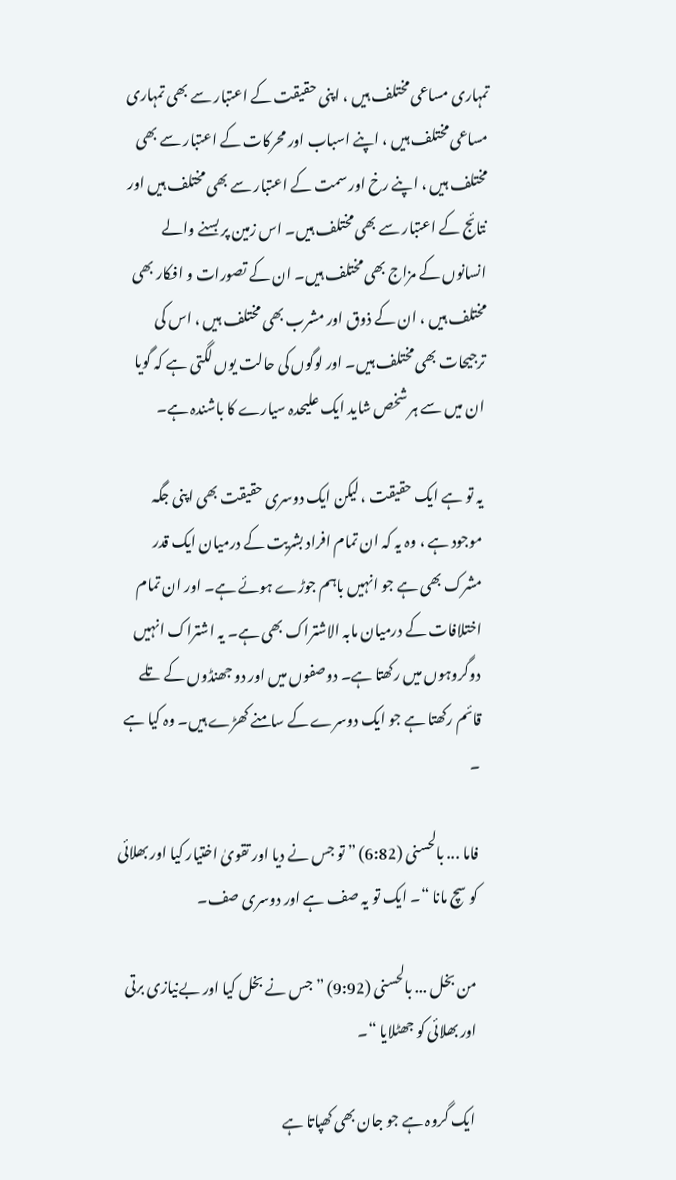تمہاری مساعی مختلف ہیں ، اپنی حقیقت کے اعتبار سے بھی تمہاری مساعی مختلف ہیں ، اپنے اسباب اور محرکات کے اعتبار سے بھی مختلف ہیں ، اپنے رخ اور سمت کے اعتبار سے بھی مختلف ہیں اور نتائج کے اعتبار سے بھی مختلف ہیں۔ اس زمین پر بسنے والے انسانوں کے مزاج بھی مختلف ہیں۔ ان کے تصورات و افکار بھی مختلف ہیں ، ان کے ذوق اور مشرب بھی مختلف ہیں ، اس کی ترجیحات بھی مختلف ہیں۔ اور لوگوں کی حالت یوں لگتی ہے کہ گویا ان میں سے ہر شخص شاید ایک علیحدہ سیارے کا باشندہ ہے۔

یہ تو ہے ایک حقیقت ، لیکن ایک دوسری حقیقت بھی اپنی جگہ موجود ہے ، وہ یہ کہ ان تمام افراد بشریت کے درمیان ایک قدر مشرک بھی ہے جو انہیں باہم جوڑے ہوئے ہے۔ اور ان تمام اختلافات کے درمیان مابہ الاشتراک بھی ہے۔ یہ اشتراک انہیں دوگروہوں میں رکھتا ہے۔ دوصفوں میں اور دو جھنڈوں کے تلے قائم رکھتا ہے جو ایک دوسرے کے سامنے کھڑے ہیں۔ وہ کیا ہے ۔

فاما ... بالحسنی (6:82) ” تو جس نے دیا اور تقویٰ اختیار کیا اور بھلائی کو سچ مانا “۔ ایک تو یہ صف ہے اور دوسری صف۔

من بخل ... بالحسنی (9:92) ” جس نے بخل کیا اور بےنیازی برتی اور بھلائی کو جھٹلایا “۔

ایک گروہ ہے جو جان بھی کھپاتا ہے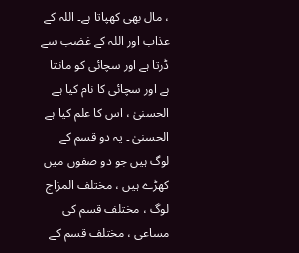، مال بھی کھپاتا ہے۔ اللہ کے عذاب اور اللہ کے غضب سے ڈرتا ہے اور سچائی کو مانتا ہے اور سچائی کا نام کیا ہے الحسنیٰ ، اس کا علم کیا ہے الحسنیٰ ۔ یہ دو قسم کے لوگ ہیں جو دو صفوں میں کھڑے ہیں ، مختلف المزاج لوگ ، مختلف قسم کی مساعی ، مختلف قسم کے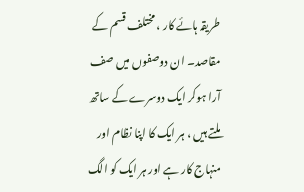طریقہ ہائے کار ، مختلف قسم کے مقاصد۔ ان دوصفوں میں صف آرا ہوکر ایک دوسرے کے ساتھ ملتے ہیں ، ہر ایک کا اپنا نظام اور منہاج کار ہے اور ہر ایک کو الگ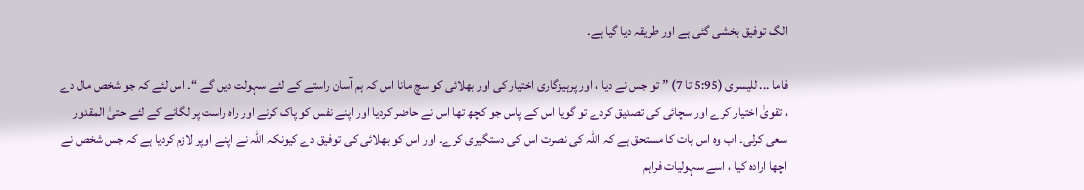الگ توفیق بخشی گئی ہے اور طریقہ دیا گیا ہے۔

فاما ... للیسری (5:95 تا 7) ” تو جس نے دیا ، اور پرہیزگاری اختیار کی اور بھلائی کو سچ مانا اس کہ ہم آسان راستے کے لئے سہولت دیں گے “۔ اس لئے کہ جو شخص مال دے ، تقویٰ اختیار کرے اور سچائی کی تصدیق کردے تو گویا اس کے پاس جو کچھ تھا اس نے حاضر کردیا اور اپنے نفس کو پاک کرنے اور راہ راست پر لگانے کے لئے حتیٰ المقدور سعی کرلی۔ اب وہ اس بات کا مستحق ہے کہ اللہ کی نصرت اس کی دستگیری کرے۔ اور اس کو بھلائی کی توفیق دے کیونکہ اللہ نے اپنے اوپر لازم کردیا ہے کہ جس شخص نے اچھا ارادہ کیا ، اسے سہولیات فراہم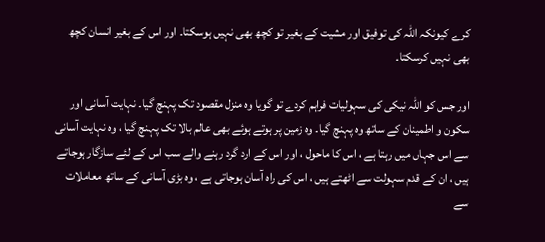کرے کیونکہ اللہ کی توفیق اور مشیت کے بغیر تو کچھ بھی نہیں ہوسکتا۔ اور اس کے بغیر انسان کچھ بھی نہیں کرسکتا۔

اور جس کو اللہ نیکی کی سہولیات فراہم کردے تو گویا وہ منزل مقصود تک پہنچ گیا۔ نہایت آسانی اور سکون و اطمینان کے ساتھ وہ پہنچ گیا۔ وہ زمین پر ہوتے ہوئے بھی عالم بالا تک پہنچ گیا ، وہ نہایت آسانی سے اس جہاں میں رہتا ہے ، اس کا ماحول ، اور اس کے ارد گرد رہنے والے سب اس کے لئے سازگار ہوجاتے ہیں ، ان کے قدم سہولت سے اٹھتے ہیں ، اس کی راہ آسان ہوجاتی ہے ، وہ بڑی آسانی کے ساتھ معاملات سے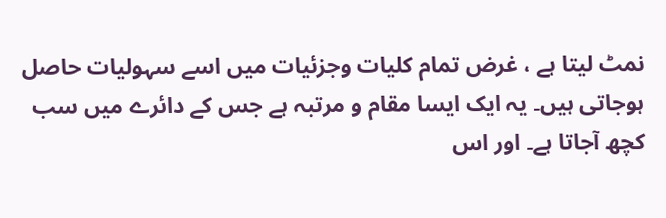نمٹ لیتا ہے ، غرض تمام کلیات وجزئیات میں اسے سہولیات حاصل ہوجاتی ہیں۔ یہ ایک ایسا مقام و مرتبہ ہے جس کے دائرے میں سب کچھ آجاتا ہے۔ اور اس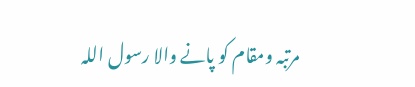مرتبہ ومقام کو پانے والا رسول اللہ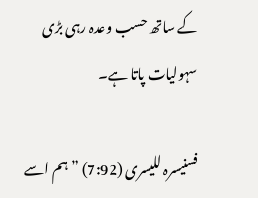کے ساتھ حسب وعدہ رہی بڑی سہولیات پاتا ہے۔

فسنیسرہ للیسری (7:92) ” ہم اسے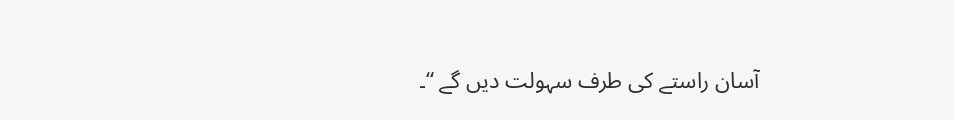آسان راستے کی طرف سہولت دیں گے “۔